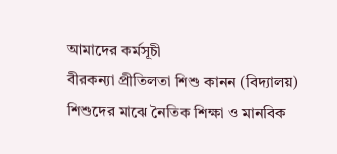আমাদের কর্মসূচী
বীরকন্যা প্রীতিলতা শিশু কানন (বিদ্যালয়)
শিশুদের মাঝে নৈতিক শিক্ষা ও মানবিক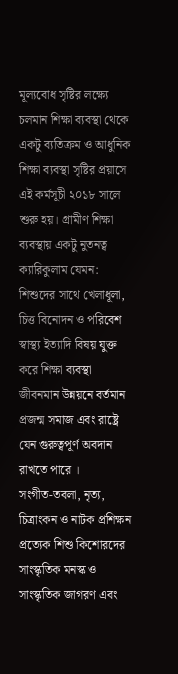মূল্যবোধ সৃষ্টির লক্ষ্যে চলমান শিক্ষা ব্যবস্থা থেকে একটু ব্যতিক্রম ও আধুনিক শিক্ষা ব্যবস্থা সৃষ্টির প্রয়াসে এই কর্মসূচী ২০১৮ সালে শুরু হয়। গ্রামীণ শিক্ষা ব্যবস্থায় একটু নুতনত্ব ক্যারিকুলাম যেমন: শিশুদের সাথে খেলাধূলা, চিত্ত বিনোদন ও পরিবেশ স্বাস্থ্য ইত্যাদি বিষয় যুক্ত করে শিক্ষা ব্যবস্থা জীবনমান উন্নয়নে বর্তমান প্রজন্ম সমাজ এবং রাষ্ট্রে যেন গুরুত্বপূর্ণ অবদান রাখতে পারে ।
সংগীত-তবলা, নৃত্য, চিত্রাংকন ও নাটক প্রশিক্ষন
প্রত্যেক শিশু কিশোরদের সাংস্কৃতিক মনস্ক ও সাংস্কৃতিক জাগরণ এবং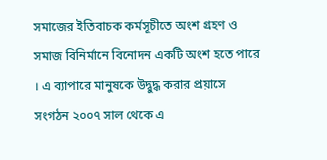সমাজের ইতিবাচক কর্মসূচীতে অংশ গ্রহণ ও সমাজ বিনির্মানে বিনোদন একটি অংশ হতে পারে । এ ব্যাপারে মানুষকে উদ্বুদ্ধ করার প্রয়াসে সংগঠন ২০০৭ সাল থেকে এ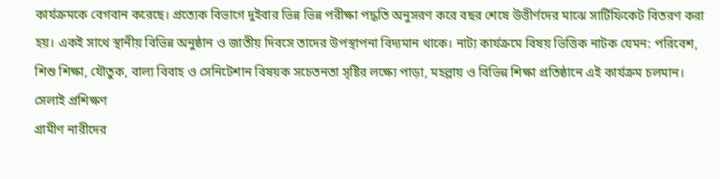কার্যক্রমকে বেগবান করেছে। প্রত্যেক বিভাগে দুইবার ভিন্ন ভিন্ন পরীক্ষা পদ্ধতি অনুসরণ করে বছর শেষে উত্তীর্ণদের মাঝে সার্টিফিকেট বিতরণ করা হয়। একই সাথে স্থানীয় বিভিন্ন অনুষ্ঠান ও জাতীয় দিবসে তাদের উপস্থাপনা বিদ্যমান থাকে। নাট্য কার্যক্রমে বিষয় ভিত্তিক নাটক যেমন: পরিবেশ, শিশু শিক্ষা, যৌতুক, বাল্য বিবাহ ও সেনিটেশান বিষয়ক সচেতনতা সৃষ্টির লক্ষ্যে পাড়া, মহল্লায় ও বিভিন্ন শিক্ষা প্রতিষ্ঠানে এই কার্যক্রম চলমান।
সেলাই প্রশিক্ষণ
গ্রামীণ নারীদের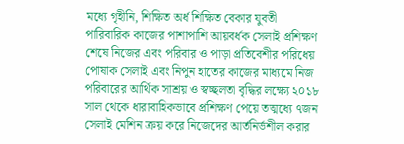মধ্যে গৃহীনি, শিক্ষিত অর্ধ শিক্ষিত বেকার যুবতী পারিবারিক কাজের পাশাপাশি আয়বর্ধক সেলাই প্রশিক্ষণ শেষে নিজের এবং পরিবার ও পাড়া প্রতিবেশীর পরিধেয় পোষাক সেলাই এবং নিপুন হাতের কাজের মাধ্যমে নিজ পরিবারের আর্থিক সাশ্রয় ও স্বচ্ছলতা বৃদ্ধির লক্ষ্যে ২০১৮ সাল থেকে ধারাবাহিকভাবে প্রশিক্ষণ পেয়ে তত্মধ্যে ৭জন সেলাই মেশিন ক্রয় করে নিজেদের আর্তনির্ভশীল করার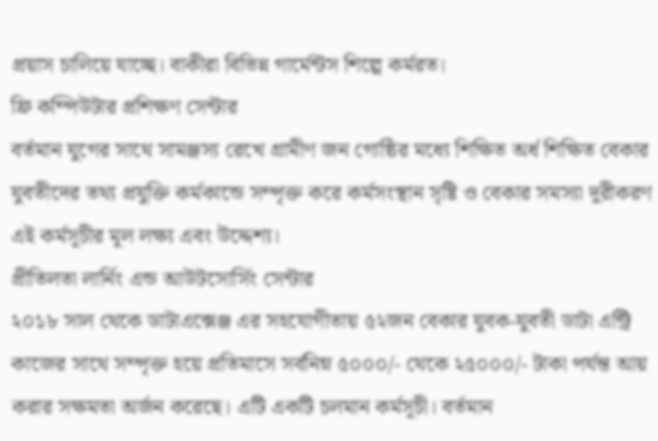প্রয়াস চালিয়ে যাচ্ছে। বাকীরা বিভিন্ন গার্মেন্টস শিল্পে কর্মরত।
ফ্রি কম্পিউটার প্রশিক্ষণ সেন্টার
বর্তমান যুগের সাথে সামঞ্জস্য রেখে গ্রামীণ জন গোষ্ঠির মধ্যে শিক্ষিত অর্ধ শিক্ষিত বেকার যুবতীদের তথ্য প্রযুক্তি কর্মকান্ডে সম্পৃক্ত করে কর্মসংস্থান সৃষ্টি ও বেকার সমস্যা দুরীকরণ এই কর্মসূচীর মূল লক্ষ্য এবং উদ্দেশ্য।
প্রীতিলতা লার্নিং এন্ড আউটসোর্সিং সেন্টার
২০১৮ সাল থেকে ডাটাএক্সেঞ্জ এর সহযোগীতায় ৫২জন বেকার যুবক-যুবতী ডাটা এন্ট্রি কাজের সাথে সম্পৃক্ত হয়ে প্রতিমাসে সর্বনিম্ন ৫০০০/- থেকে ২৫০০০/- টাকা পর্যন্ত আয় করার সক্ষমতা অর্জন করেছে। এটি একটি চলমান কর্মসূচী। বর্তমান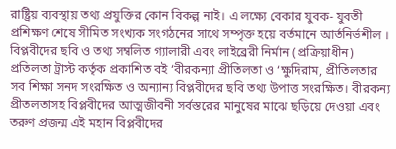রাষ্ট্রিয় ব্যবস্থায় তথ্য প্রযুক্তির কোন বিকল্প নাই। এ লক্ষ্যে বেকার যুবক- যুবতী প্রশিক্ষণ শেষে সীমিত সংখ্যক সংগঠনের সাথে সম্পৃক্ত হয়ে বর্তমানে আর্তনির্ভশীল ।
বিপ্লবীদের ছবি ও তথ্য সম্বলিত গ্যালারী এবং লাইব্রেরী নির্মান (প্রক্রিয়াধীন)
প্রতিলতা ট্রাস্ট কর্তৃক প্রকাশিত বই ‘বীরকন্যা প্রীতিলতা ও ‘ক্ষুদিরাম, প্রীতিলতার সব শিক্ষা সনদ সংরক্ষিত ও অন্যান্য বিপ্লবীদের ছবি তথ্য উপাত্ত সংরক্ষিত। বীরকন্য প্রীতলতাসহ বিপ্লবীদের আত্মজীবনী সর্বস্তরের মানুষের মাঝে ছড়িয়ে দেওয়া এবং তরুণ প্রজন্ম এই মহান বিপ্লবীদের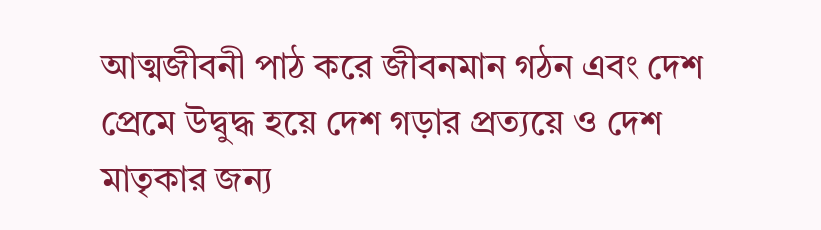আত্মজীবনী পাঠ করে জীবনমান গঠন এবং দেশ প্রেমে উদ্বুদ্ধ হয়ে দেশ গড়ার প্রত্যয়ে ও দেশ মাতৃকার জন্য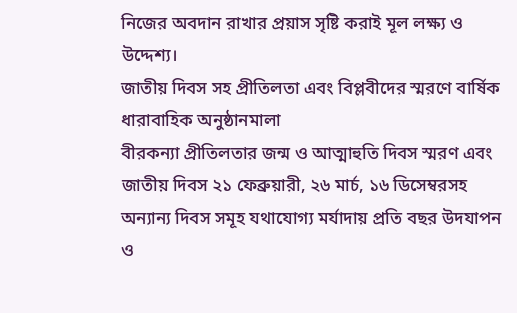নিজের অবদান রাখার প্রয়াস সৃষ্টি করাই মূল লক্ষ্য ও উদ্দেশ্য।
জাতীয় দিবস সহ প্রীতিলতা এবং বিপ্লবীদের স্মরণে বার্ষিক ধারাবাহিক অনুষ্ঠানমালা
বীরকন্যা প্রীতিলতার জন্ম ও আত্মাহুতি দিবস স্মরণ এবং জাতীয় দিবস ২১ ফেব্রুয়ারী, ২৬ মার্চ, ১৬ ডিসেম্বরসহ অন্যান্য দিবস সমূহ যথাযোগ্য মর্যাদায় প্রতি বছর উদযাপন ও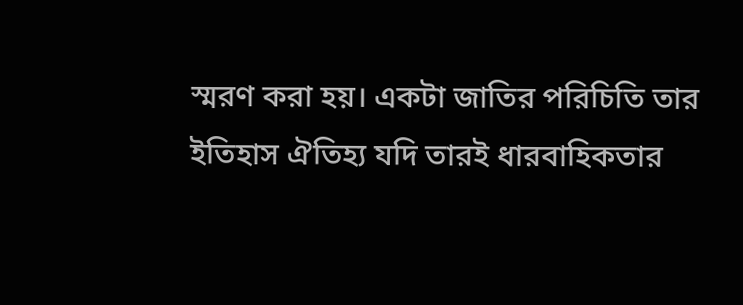স্মরণ করা হয়। একটা জাতির পরিচিতি তার ইতিহাস ঐতিহ্য যদি তারই ধারবাহিকতার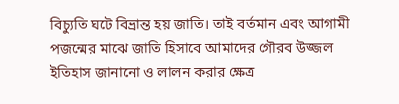বিচ্যুতি ঘটে বিভ্রান্ত হয় জাতি। তাই বর্তমান এবং আগামী পজন্মের মাঝে জাতি হিসাবে আমাদের গৌরব উজ্জল ইতিহাস জানানো ও লালন করার ক্ষেত্র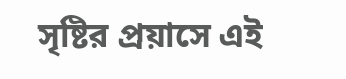সৃষ্টির প্রয়াসে এই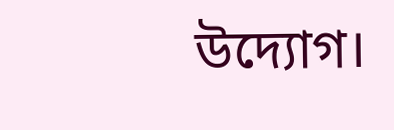উদ্যোগ।